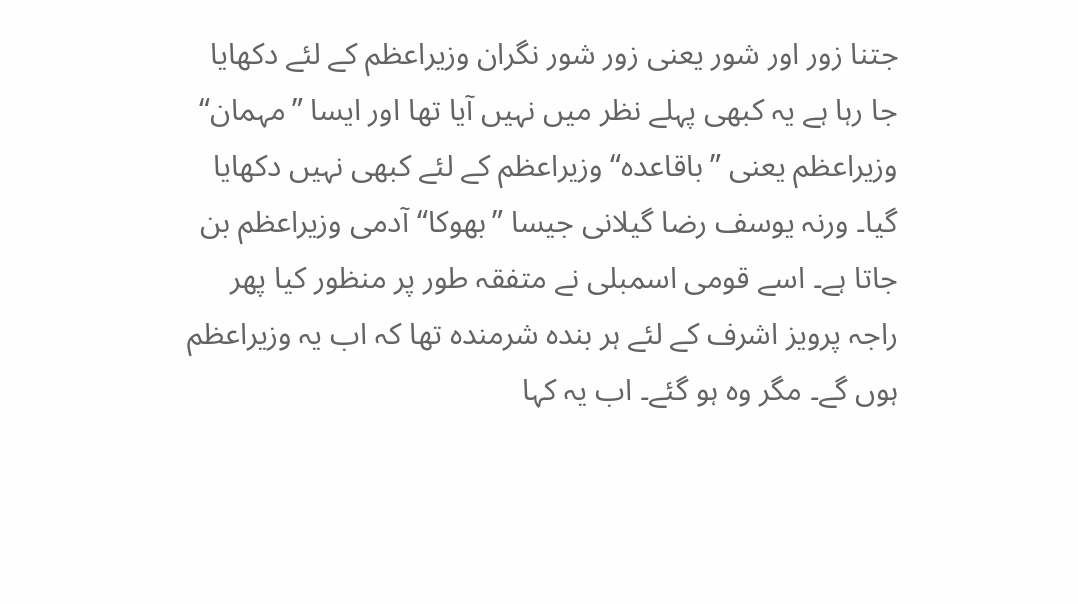جتنا زور اور شور یعنی زور شور نگران وزیراعظم کے لئے دکھایا جا رہا ہے یہ کبھی پہلے نظر میں نہیں آیا تھا اور ایسا ”مہمان“ وزیراعظم یعنی ”باقاعدہ“ وزیراعظم کے لئے کبھی نہیں دکھایا گیا۔ ورنہ یوسف رضا گیلانی جیسا ”بھوکا“ آدمی وزیراعظم بن جاتا ہے۔ اسے قومی اسمبلی نے متفقہ طور پر منظور کیا پھر راجہ پرویز اشرف کے لئے ہر بندہ شرمندہ تھا کہ اب یہ وزیراعظم ہوں گے۔ مگر وہ ہو گئے۔ اب یہ کہا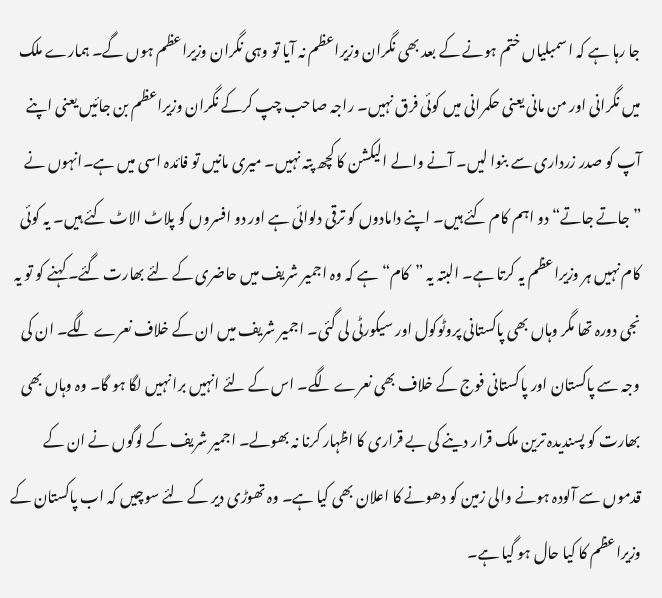جا رہا ہے کہ اسمبلیاں ختم ہونے کے بعد بھی نگران وزیراعظم نہ آیا تو وہی نگران وزیراعظم ہوں گے۔ ہمارے ملک میں نگرانی اور من مانی یعنی حکمرانی میں کوئی فرق نہیں۔ راجہ صاحب چپ کرکے نگران وزیراعظم بن جائیں یعنی اپنے آپ کو صدر زرداری سے بنوا لیں۔ آنے والے الیکشن کا کچھ پتہ نہیں۔ میری مانیں تو فائدہ اسی میں ہے۔انہوں نے ”جاتے جاتے“ دو اہم کام کئے ہیں۔ اپنے دامادوں کو ترقی دلوائی ہے اور دو افسروں کو پلاٹ الاٹ کئے ہیں۔ یہ کوئی کام نہیں ہر وزیراعظم یہ کرتا ہے۔ البتہ یہ ”کام“ ہے کہ وہ اجمیر شریف میں حاضری کے لئے بھارت گئے۔ کہنے کو تو یہ نجی دورہ تھا مگر وہاں بھی پاکستانی پروٹوکول اور سیکورٹی لی گئی۔ اجمیر شریف میں ان کے خلاف نعرے لگے۔ ان کی وجہ سے پاکستان اور پاکستانی فوج کے خلاف بھی نعرے لگے۔ اس کے لئے انہیں برا نہیں لگا ہو گا۔ وہ وہاں بھی بھارت کو پسندیدہ ترین ملک قرار دینے کی بے قراری کا اظہار کرنا نہ بھولے۔ اجمیر شریف کے لوگوں نے ان کے قدموں سے آلودہ ہونے والی زمین کو دھونے کا اعلان بھی کیا ہے۔ وہ تھوڑی دیر کے لئے سوچیں کہ اب پاکستان کے وزیراعظم کا کیا حال ہو گیا ہے۔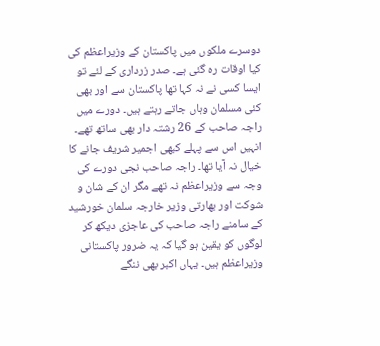دوسرے ملکوں میں پاکستان کے وزیراعظم کی کیا اوقات رہ گئی ہے۔ صدر زرداری کے لئے تو ایسا کسی نے نہ کہا تھا پاکستان سے اور بھی کئی مسلمان وہاں جاتے رہتے ہیں۔ دورے میں راجہ صاحب کے 26 رشتہ دار بھی ساتھ تھے۔ انہیں اس سے پہلے کبھی اجمیر شریف جانے کا خیال نہ آیا تھا۔ راجہ صاحب نجی دورے کی وجہ سے وزیراعظم نہ تھے مگر ان کے شان و شوکت اور بھارتی وزیر خارجہ سلمان خورشید کے سامنے راجہ صاحب کی عاجزی دیکھ کر لوگوں کو یقین ہو گیا کہ یہ ضرور پاکستانی وزیراعظم ہیں۔ یہاں اکبر بھی ننگے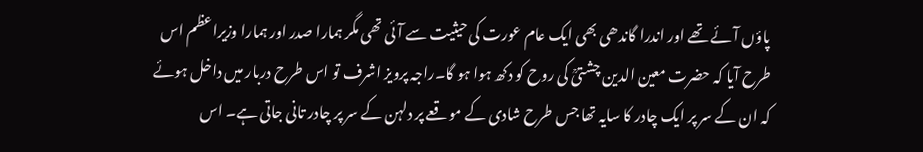پاؤں آئے تھے اور اندرا گاندھی بھی ایک عام عورت کی حیثیت سے آئی تھی مگر ہمارا صدر اور ہمارا وزیراعظم اس طرح آیا کہ حضرت معین الدین چشتیؒ کی روح کو دکھ ہوا ہو گا۔راجہ پرویز اشرف تو اس طرح دربار میں داخل ہوئے کہ ان کے سر پر ایک چادر کا سایہ تھا جس طرح شادی کے موقعے پر دلہن کے سر پر چادر تانی جاتی ہے۔ اس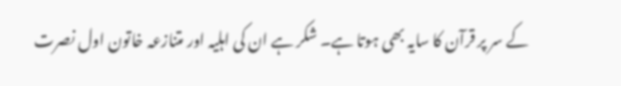کے سر پر قرآن کا سایہ بھی ہوتا ہے۔ شکر ہے ان کی اہلیہ اور متنازعہ خاتون اول نصرت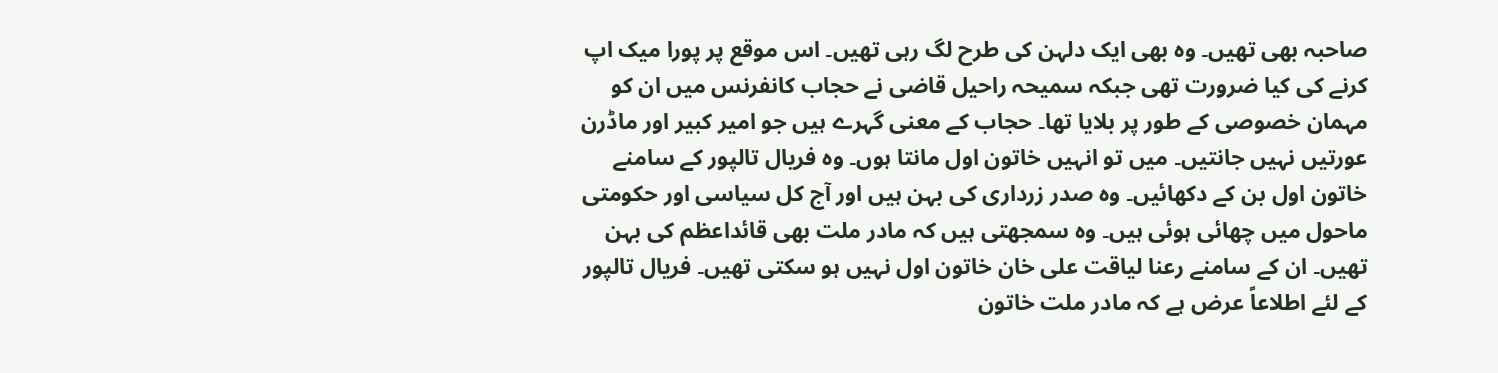صاحبہ بھی تھیں۔ وہ بھی ایک دلہن کی طرح لگ رہی تھیں۔ اس موقع پر پورا میک اپ کرنے کی کیا ضرورت تھی جبکہ سمیحہ راحیل قاضی نے حجاب کانفرنس میں ان کو مہمان خصوصی کے طور پر بلایا تھا۔ حجاب کے معنی گہرے ہیں جو امیر کبیر اور ماڈرن عورتیں نہیں جانتیں۔ میں تو انہیں خاتون اول مانتا ہوں۔ وہ فریال تالپور کے سامنے خاتون اول بن کے دکھائیں۔ وہ صدر زرداری کی بہن ہیں اور آج کل سیاسی اور حکومتی ماحول میں چھائی ہوئی ہیں۔ وہ سمجھتی ہیں کہ مادر ملت بھی قائداعظم کی بہن تھیں۔ ان کے سامنے رعنا لیاقت علی خان خاتون اول نہیں ہو سکتی تھیں۔ فریال تالپور کے لئے اطلاعاً عرض ہے کہ مادر ملت خاتون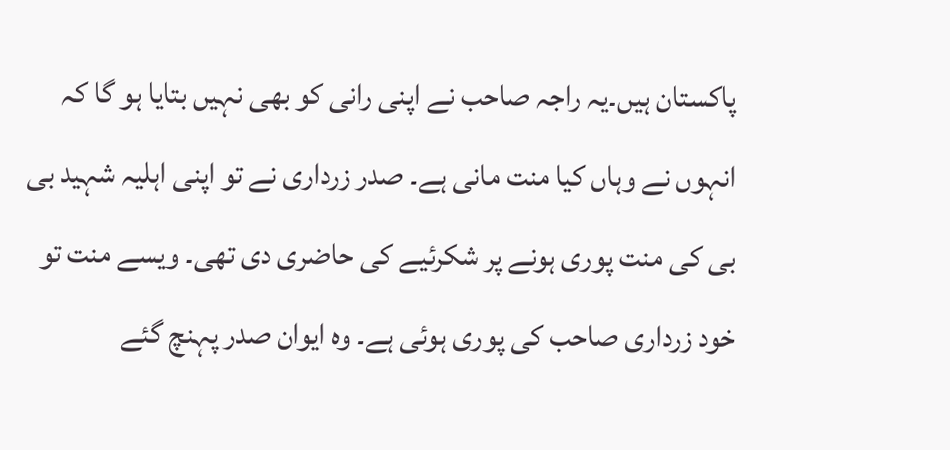پاکستان ہیں۔یہ راجہ صاحب نے اپنی رانی کو بھی نہیں بتایا ہو گا کہ انہوں نے وہاں کیا منت مانی ہے۔ صدر زرداری نے تو اپنی اہلیہ شہید بی بی کی منت پوری ہونے پر شکرئیے کی حاضری دی تھی۔ ویسے منت تو خود زرداری صاحب کی پوری ہوئی ہے۔ وہ ایوان صدر پہنچ گئے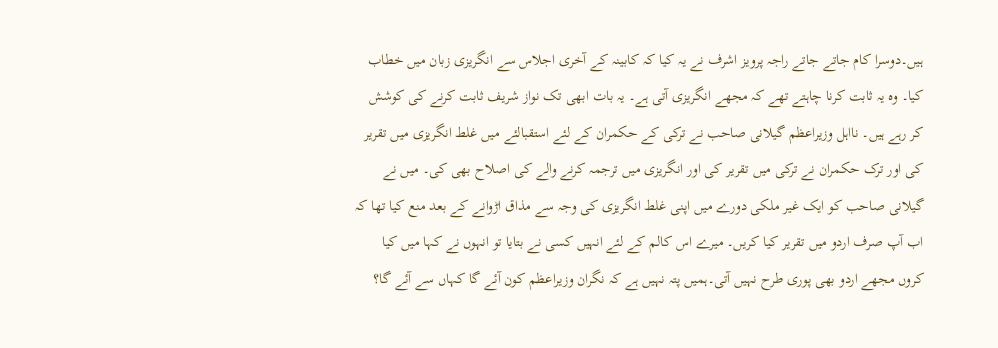ہیں۔دوسرا کام جاتے جاتے راجہ پرویز اشرف نے یہ کیا کہ کابینہ کے آخری اجلاس سے انگریزی زبان میں خطاب کیا۔ وہ یہ ثابت کرنا چاہتے تھے کہ مجھے انگریزی آتی ہے۔ یہ بات ابھی تک نواز شریف ثابت کرنے کی کوشش کر رہے ہیں۔ نااہل وزیراعظم گیلانی صاحب نے ترکی کے حکمران کے لئے استقبالئے میں غلط انگریزی میں تقریر کی اور ترک حکمران نے ترکی میں تقریر کی اور انگریزی میں ترجمہ کرنے والے کی اصلاح بھی کی۔ میں نے گیلانی صاحب کو ایک غیر ملکی دورے میں اپنی غلط انگریزی کی وجہ سے مذاق اڑوانے کے بعد منع کیا تھا کہ اب آپ صرف اردو میں تقریر کیا کریں۔ میرے اس کالم کے لئے انہیں کسی نے بتایا تو انہوں نے کہا میں کیا کروں مجھے اردو بھی پوری طرح نہیں آتی۔ہمیں پتہ نہیں ہے کہ نگران وزیراعظم کون آئے گا کہاں سے آئے گا؟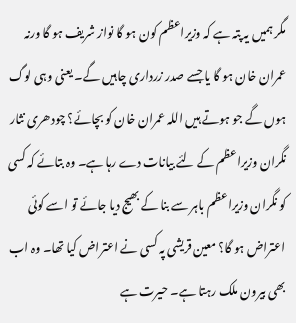مگر ہمیں یہ پتہ ہے کہ وزیراعظم کون ہو گا نواز شریف ہو گا ورنہ عمران خان ہو گا یا جسے صدر زرداری چاہیں گے۔ یعنی وہی لوگ ہوں گے جو ہوتے ہیں اللہ عمران خان کو بچائے؟ چودھری نثار نگران وزیراعظم کے لئے بیانات دے رہا ہے۔ وہ بتائے کہ کسی کو نگران وزیراعظم باہر سے بنا کے بھیج دیا جائے تو اسے کوئی اعتراض ہو گا؟ معین قریشی پہ کسی نے اعتراض کیا تھا۔ وہ اب بھی بیرون ملک رہتا ہے۔ حیرت ہے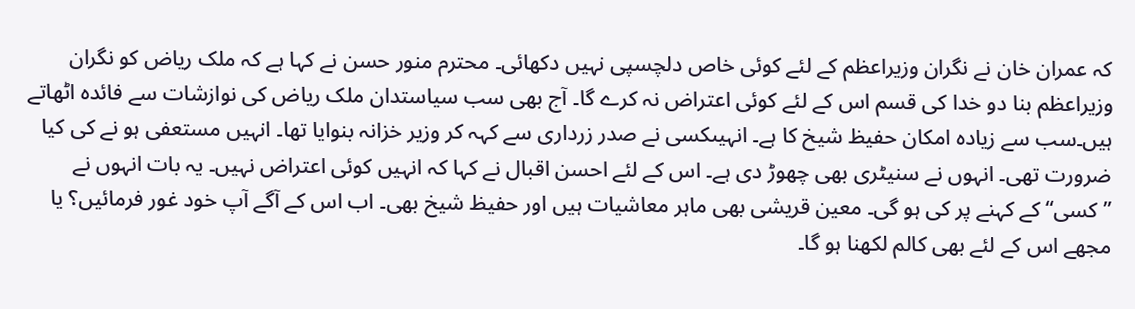کہ عمران خان نے نگران وزیراعظم کے لئے کوئی خاص دلچسپی نہیں دکھائی۔ محترم منور حسن نے کہا ہے کہ ملک ریاض کو نگران وزیراعظم بنا دو خدا کی قسم اس کے لئے کوئی اعتراض نہ کرے گا۔ آج بھی سب سیاستدان ملک ریاض کی نوازشات سے فائدہ اٹھاتے ہیں۔سب سے زیادہ امکان حفیظ شیخ کا ہے۔ انہیںکسی نے صدر زرداری سے کہہ کر وزیر خزانہ بنوایا تھا۔ انہیں مستعفی ہو نے کی کیا ضرورت تھی۔ انہوں نے سنیٹری بھی چھوڑ دی ہے۔ اس کے لئے احسن اقبال نے کہا کہ انہیں کوئی اعتراض نہیں۔ یہ بات انہوں نے ”کسی“ کے کہنے پر کی ہو گی۔ معین قریشی بھی ماہر معاشیات ہیں اور حفیظ شیخ بھی۔ اب اس کے آگے آپ خود غور فرمائیں؟ یا مجھے اس کے لئے بھی کالم لکھنا ہو گا۔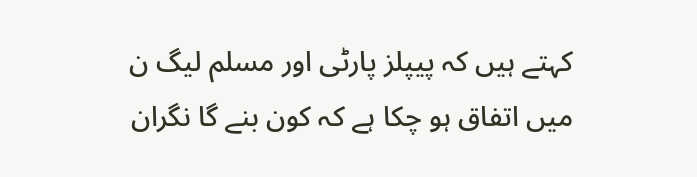کہتے ہیں کہ پیپلز پارٹی اور مسلم لیگ ن میں اتفاق ہو چکا ہے کہ کون بنے گا نگران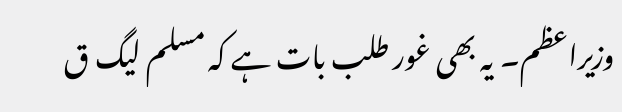وزیراعظم۔ یہ بھی غور طلب بات ہے کہ مسلم لیگ ق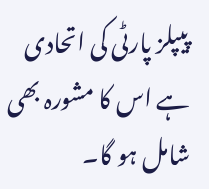پیپلز پارٹی کی اتحادی ہے اس کا مشورہ بھی شامل ہو گا۔